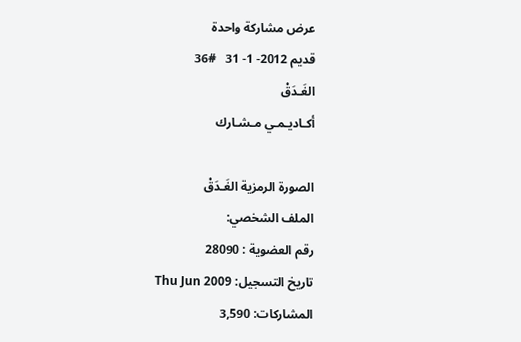عرض مشاركة واحدة
قديم 2012- 1- 31   #36
الغَـدَقْ
أكـاديـمـي مـشـارك

الصورة الرمزية الغَـدَقْ
الملف الشخصي:
رقم العضوية : 28090
تاريخ التسجيل: Thu Jun 2009
المشاركات: 3,590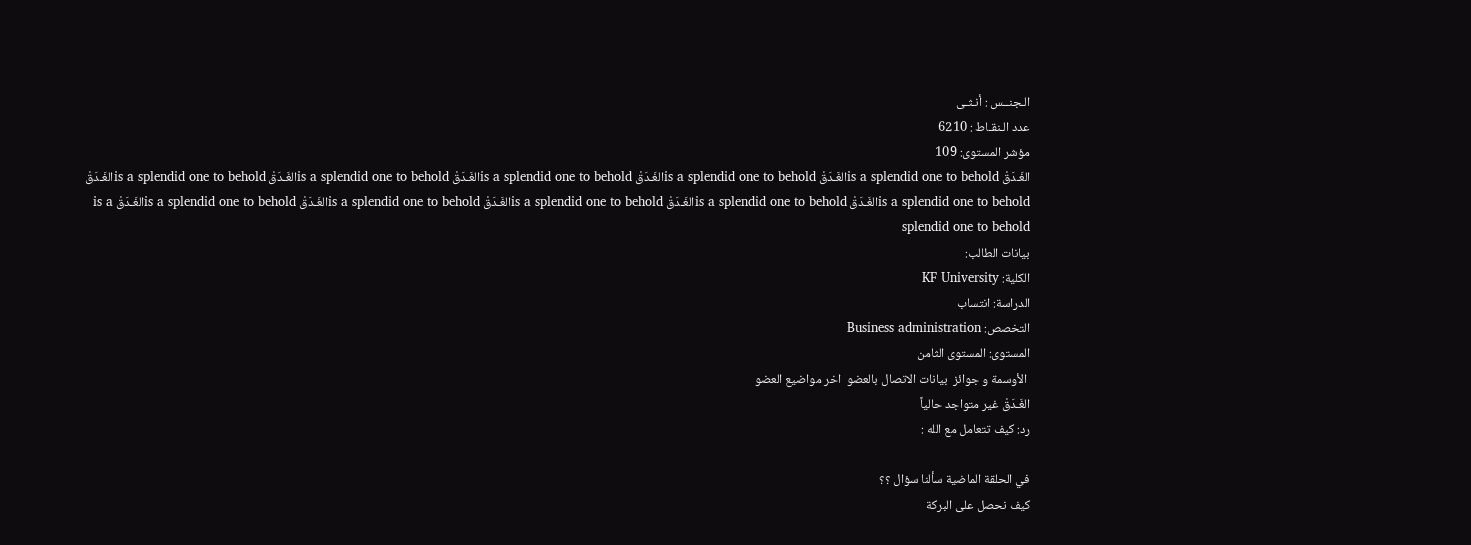الـجنــس : أنـثـى
عدد الـنقـاط : 6210
مؤشر المستوى: 109
الغَـدَقْ is a splendid one to beholdالغَـدَقْ is a splendid one to beholdالغَـدَقْ is a splendid one to beholdالغَـدَقْ is a splendid one to beholdالغَـدَقْ is a splendid one to beholdالغَـدَقْ is a splendid one to beholdالغَـدَقْ is a splendid one to beholdالغَـدَقْ is a splendid one to beholdالغَـدَقْ is a splendid one to beholdالغَـدَقْ is a splendid one to beholdالغَـدَقْ is a splendid one to behold
بيانات الطالب:
الكلية: KF University
الدراسة: انتساب
التخصص: Business administration
المستوى: المستوى الثامن
 الأوسمة و جوائز  بيانات الاتصال بالعضو  اخر مواضيع العضو
الغَـدَقْ غير متواجد حالياً
رد: كيف تتعامل مع الله :

في الحلقة الماضية سألنا سؤال ؟؟
كيف نحصل على البركة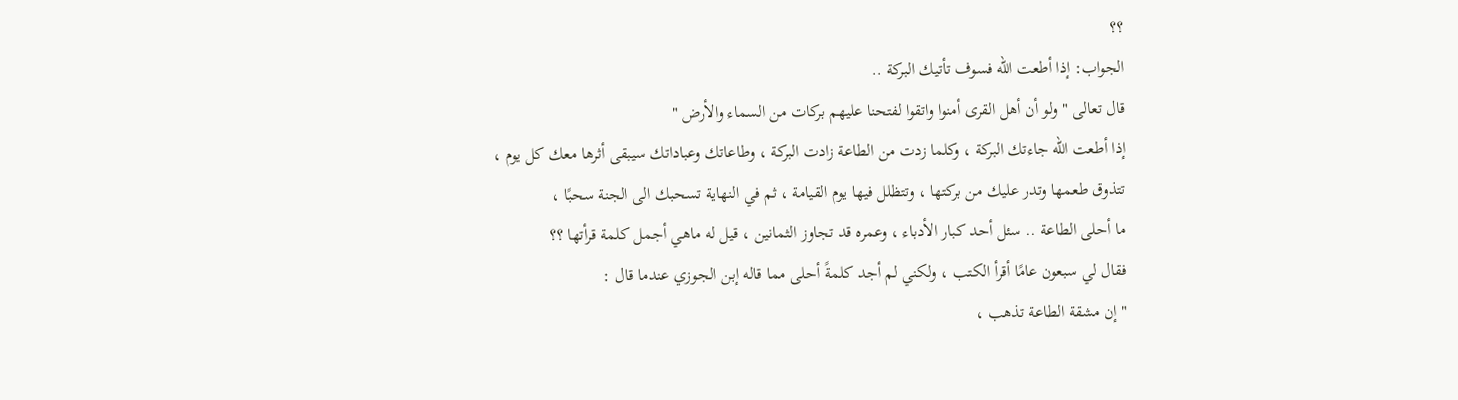؟؟
الجواب: إذا أطعت الله فسوف تأتيك البركة ..
قال تعالى " ولو أن أهل القرى أمنوا واتقوا لفتحنا عليهم بركات من السماء والأرض "
إذا أطعت الله جاءتك البركة ، وكلما زدت من الطاعة زادت البركة ، وطاعاتك وعباداتك سيبقى أثرها معك كل يوم ،
تتذوق طعمها وتدر عليك من بركتها ، وتتظلل فيها يوم القيامة ، ثم في النهاية تسحبك الى الجنة سحبًا ،
ما أحلى الطاعة .. سئل أحد كبار الأدباء ، وعمره قد تجاوز الثمانين ، قيل له ماهي أجمل كلمة قرأتها ؟؟
فقال لي سبعون عامًا أقرأ الكتب ، ولكني لم أجد كلمةً أحلى مما قاله إبن الجوزي عندما قال :
" إن مشقة الطاعة تذهب ،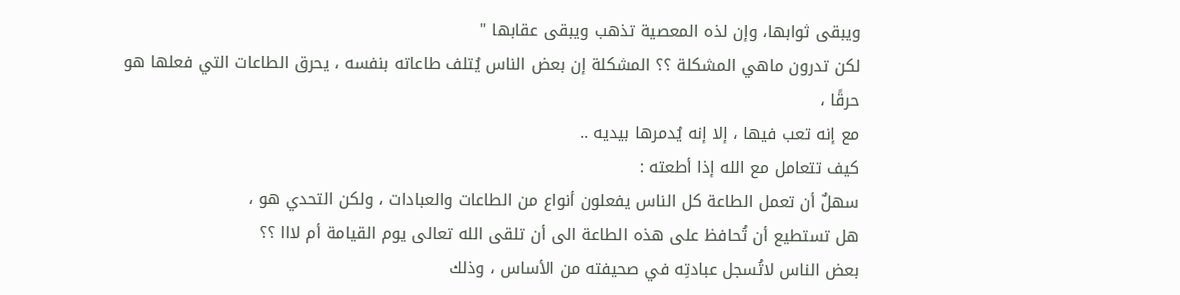ويبقى ثوابها، وإن لذه المعصية تذهب ويبقى عقابها "
لكن تدرون ماهي المشكلة ؟؟ المشكلة إن بعض الناس يُتلف طاعاته بنفسه ، يحرق الطاعات التي فعلها هو حرقًا ،
مع إنه تعب فيها ، إلا إنه يُدمرها بيديه ..
كيف تتعامل مع الله إذا أطعته :
سهلٌ أن تعمل الطاعة كل الناس يفعلون أنواع من الطاعات والعبادات ، ولكن التحدي هو ،
هل تستطيع أن تُحافظ على هذه الطاعة الى أن تلقى الله تعالى يوم القيامة أم لااا ؟؟
بعض الناس لاتُسجل عبادتِه في صحيفته من الأساس ، وذلك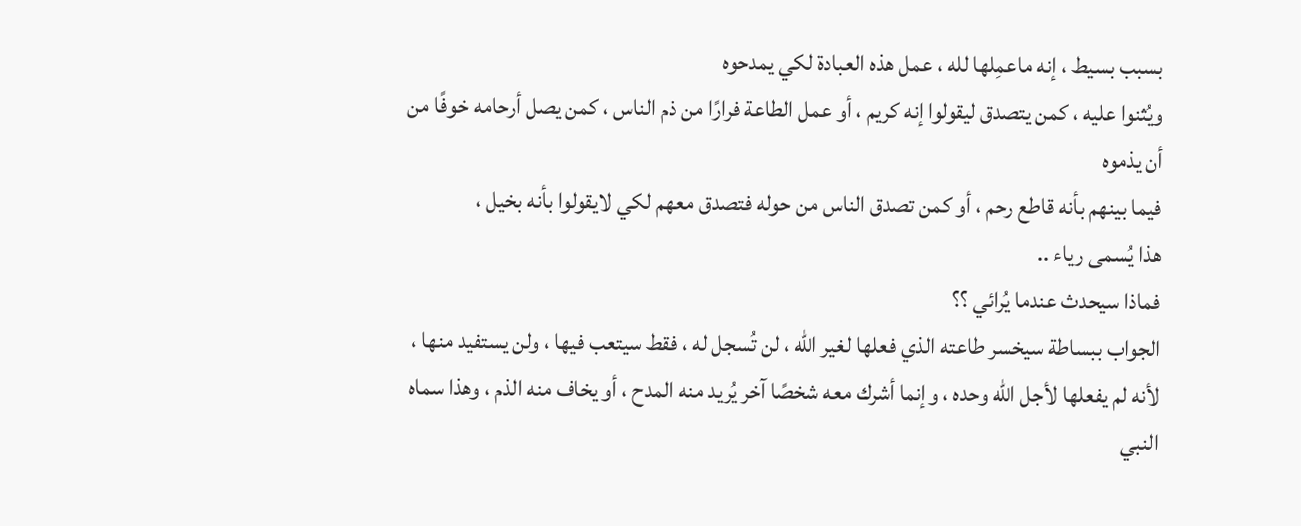بسبب بسيط ، إنه ماعمِلها لله ، عمل هذه العبادة لكي يمدحوه
ويُثنوا عليه ، كمن يتصدق ليقولوا إنه كريم ، أو عمل الطاعة فرارًا من ذم الناس ، كمن يصل أرحامه خوفًا من أن يذموه
فيما بينهم بأنه قاطع رحم ، أو كمن تصدق الناس من حوله فتصدق معهم لكي لايقولوا بأنه بخيل ،
هذا يُسمى رياء ..
فماذا سيحدث عندما يُرائي ؟؟
الجواب ببساطة سيخسر طاعته الذي فعلها لغير الله ، لن تُسجل له ، فقط سيتعب فيها ، ولن يستفيد منها ،
لأنه لم يفعلها لأجل الله وحده ، وإنما أشرك معه شخصًا آخر يُريد منه المدح ، أو يخاف منه الذم ، وهذا سماه النبي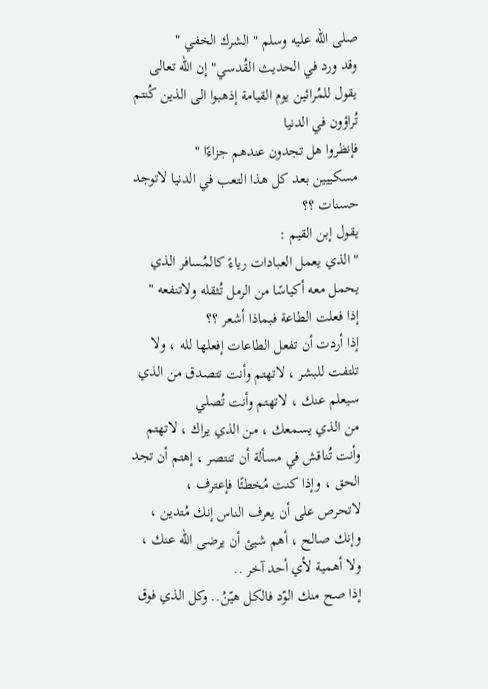صلى الله عليه وسلم " الشرك الخفي "
وقد ورد في الحديث القُدسي" إن الله تعالى يقول للمُرائين يوم القيامة إذهبوا الى الذين كُنتم تُراؤون في الدنيا
فإنظروا هل تجدون عندهم جزاءًا "
مسكييين بعد كل هذا التعب في الدنيا لاتوجد حسنات ؟؟
يقول إبن القيم :
" الذي يعمل العبادات رياءً كالمُسافر الذي يحمل معه أكياسًا من الرمل تُثقله ولاتنفعه "
إذا فعلت الطاعة فبماذا أشعر ؟؟
إذا أردت أن تفعل الطاعات إفعلها لله ، ولا تلتفت للبشر ، لاتهتم وأنت تتصدق من الذي سيعلم عنك ، لاتهتم وأنت تُصلي
من الذي يسمعك ، من الذي يراك ، لاتهتم وأنت تُناقش في مسألة أن تنتصر ، إهتم أن تجد الحق ، وإذا كنت مُخطئًا فإعترف ،
لاتحرص على أن يعرف الناس إنك مُتدين ، وإنك صالح ، أهم شيئ أن يرضى الله عنك ، ولا أهمية لأي أحد آخر ..
إذا صح منك الوّد فالكل هيّنُ.. وكل الذي فوق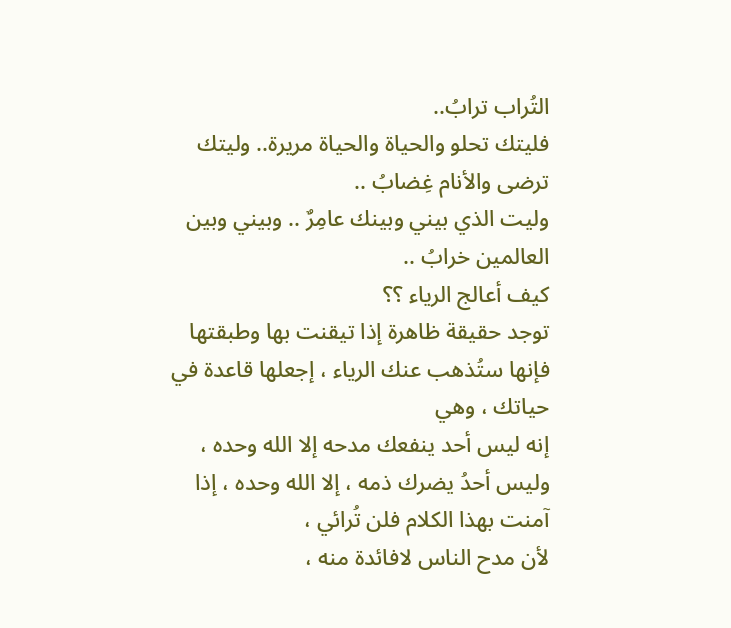التُراب ترابُ..
فليتك تحلو والحياة والحياة مريرة.. وليتك ترضى والأنام غِضابُ ..
وليت الذي بيني وبينك عامِرٌ .. وبيني وبين العالمين خرابُ ..
كيف أعالج الرياء ؟؟
توجد حقيقة ظاهرة إذا تيقنت بها وطبقتها فإنها ستُذهب عنك الرياء ، إجعلها قاعدة في حياتك ، وهي
إنه ليس أحد ينفعك مدحه إلا الله وحده ، وليس أحدُ يضرك ذمه ، إلا الله وحده ، إذا آمنت بهذا الكلام فلن تُرائي ،
لأن مدح الناس لافائدة منه ،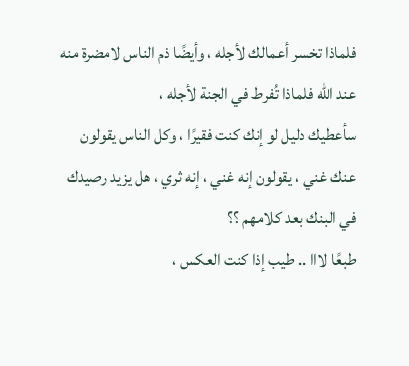فلماذا تخسر أعمالك لأجله ، وأيضًا ذم الناس لامضرة منه عند الله فلماذا تُفرط في الجنة لأجله ،
سأعطيك دليل لو إنك كنت فقيرًا ، وكل الناس يقولون عنك غني ، يقولون إنه غني ، إنه ثري ، هل يزيد رصيدك في البنك بعد كلامهم ؟؟
طبعًا لااا .. طيب إذا كنت العكس ،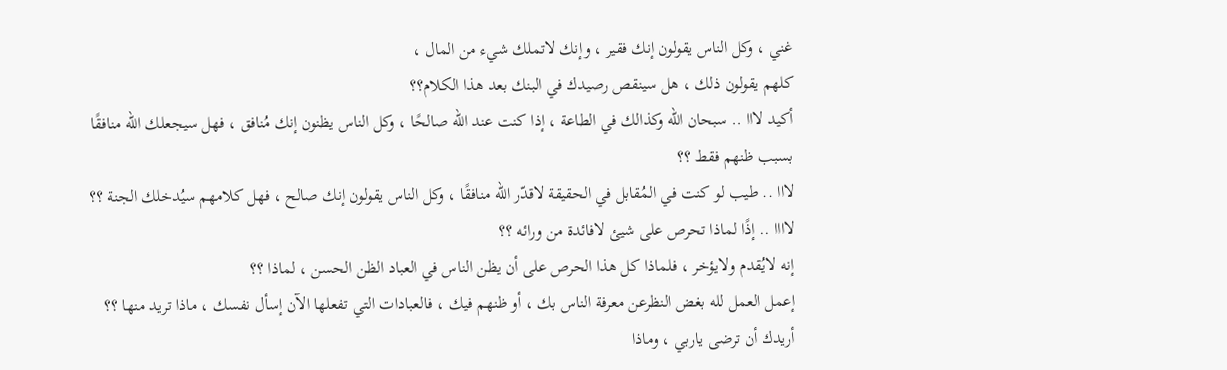غني ، وكل الناس يقولون إنك فقير ، وإنك لاتملك شيء من المال ،
كلهم يقولون ذلك ، هل سينقص رصيدك في البنك بعد هذا الكلام؟؟
أكيد لااا .. سبحان الله وكذالك في الطاعة ، إذا كنت عند الله صالحًا ، وكل الناس يظنون إنك مُنافق ، فهل سيجعلك الله منافقًا بسبب ظنهم فقط ؟؟
لااا .. طيب لو كنت في المُقابل في الحقيقة لاقدّر الله منافقًا ، وكل الناس يقولون إنك صالح ، فهل كلامهم سيُدخلك الجنة ؟؟
لاااا .. إذًا لماذا تحرص على شيئ لافائدة من ورائه ؟؟
إنه لايُقدم ولايؤخر ، فلماذا كل هذا الحرص على أن يظن الناس في العباد الظن الحسن ، لماذا ؟؟
إعمل العمل لله بغض النظرعن معرفة الناس بك ، أو ظنهم فيك ، فالعبادات التي تفعلها الآن إسأل نفسك ، ماذا تريد منها ؟؟
أريدك أن ترضى ياربي ، وماذا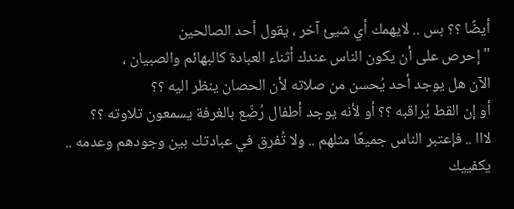أيضًا ؟؟ بس .. لايهمك أي شيئ آخر ، يقول أحد الصالحين
" إحرص على أن يكون الناس عندك أثناء العبادة كالبهائم والصبيان ،
الآن هل يوجد أحد يُحسن من صلاته لأن الحصان ينظر اليه ؟؟
أو إن القط يُراقبه ؟؟ أو لأنه يوجد أطفال رُضّع بالغرفة يسمعون تلاوته ؟؟
لااا .. فإعتبر الناس جميعًا مثلهم .. ولا تُفرق في عبادتك بين وجودهم وعدمه ..
يكفييك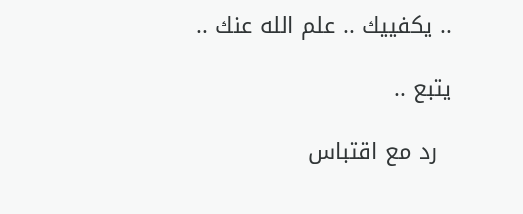.. يكفييك .. علم الله عنك ..

يتبع ..

  رد مع اقتباس